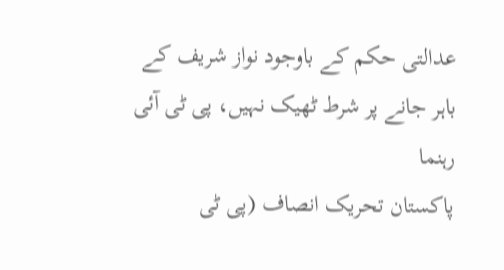عدالتی حکم کے باوجود نواز شریف کے باہر جانے پر شرط ٹھیک نہیں، پی ٹی آئی رہنما
پاکستان تحریک انصاف (پی ٹی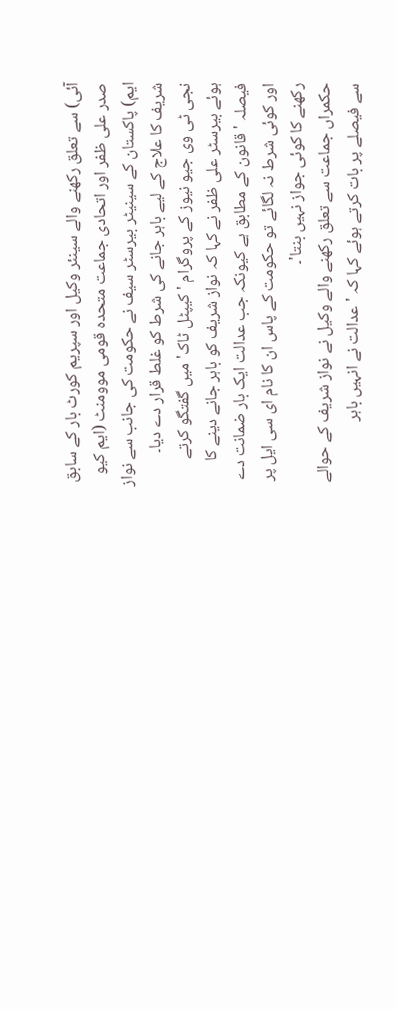آئی) سے تعلق رکھنے والے سینئر وکیل اور سپریم کورٹ بار کے سابق صدر علی ظفر اور اتحادی جماعت متحدہ قومی موومنٹ (ایم کیو ایم) پاکستان کے سینیٹر بیرسٹر سیف نے حکومت کی جانب سے نواز شریف کا علاج کے لیے باہر جانے کی شرط کو غلط قرار دے دیا۔
نجی ٹی وی جیو نیوز کے پروگرام 'کیپٹل ٹاک' میں گفتگو کرتے ہوئے بیرسٹر علی ظفر نے کہا کہ نواز شریف کو باہر جانے دینے کا فیصلہ 'قانون کے مطابق ہے کیونکہ جب عدالت ایک بار ضمانت دے اور کوئی شرط نہ لگائے تو حکومت کے پاس ان کا نام ای سی ایل پر رکھنے کا کوئی جواز نہیں بنتا'۔
حکمراں جماعت سے تعلق رکھنے والے وکیل نے نواز شریف کے حوالے سے فیصلے پر بات کرتے ہوئے کہا کہ 'عدالت نے انہیں باہر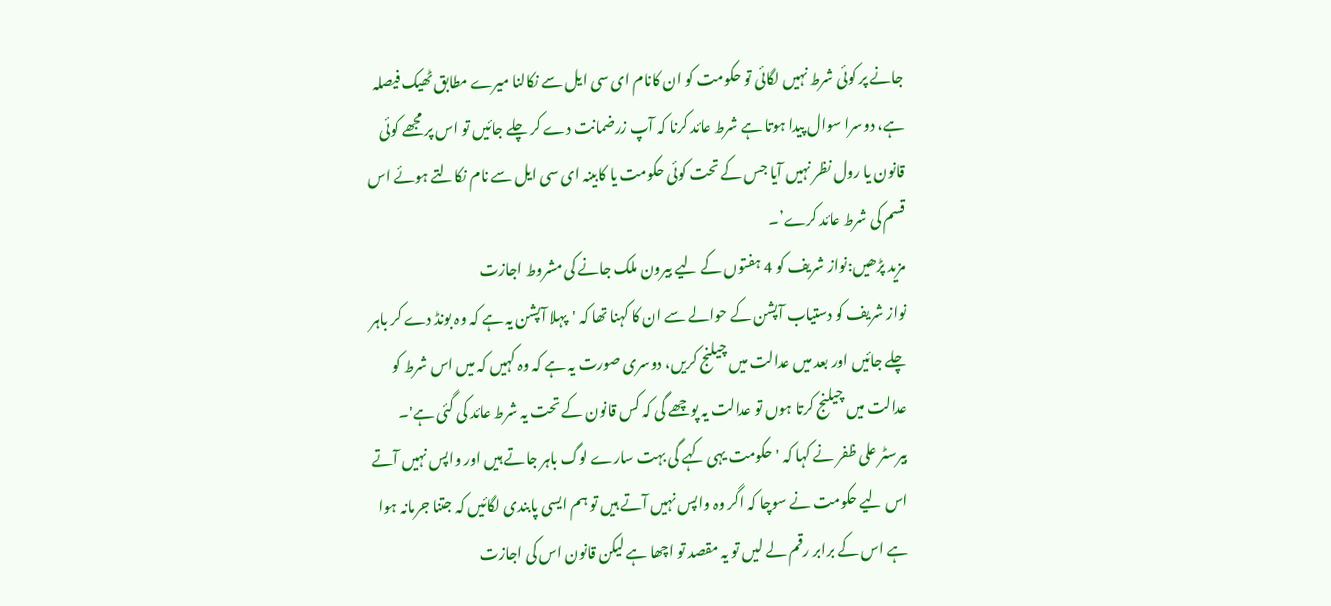جانے پر کوئی شرط نہیں لگائی تو حکومت کو ان کانام ای سی ایل سے نکالنا میرے مطابق ٹھیک فیصلہ ہے، دوسرا سوال پیدا ہوتا ہے شرط عائد کرنا کہ آپ زرضمانت دے کر چلے جائیں تو اس پر مجھے کوئی قانون یا رول نظر نہیں آیا جس کے تحت کوئی حکومت یا کابینہ ای سی ایل سے نام نکالتے ہوئے اس قسم کی شرط عائد کرے’۔
مزید پڑھیں:نواز شریف کو 4 ہفتوں کے لیے بیرون ملک جانے کی مشروط اجازت
نواز شریف کو دستیاب آپشن کے حوالے سے ان کا کہنا تھا کہ 'پہلا آپشن یہ ہے کہ وہ بونڈ دے کر باہر چلے جائیں اور بعد میں عدالت میں چیلنج کریں، دوسری صورت یہ ہے کہ وہ کہیں کہ میں اس شرط کو عدالت میں چیلنج کرتا ہوں تو عدالت یہ پوچھے گی کہ کس قانون کے تحت یہ شرط عائد کی گئی ہے'۔
بیرسٹر علی ظفر نے کہا کہ 'حکومت یہی کہے گی بہت سارے لوگ باہر جاتے ہیں اور واپس نہیں آتے اس لیے حکومت نے سوچا کہ اگر وہ واپس نہیں آتے ہیں تو ہم ایسی پابندی لگائیں کہ جتنا جرمانہ ہوا ہے اس کے برابر رقم لے لیں تو یہ مقصد تو اچھا ہے لیکن قانون اس کی اجازت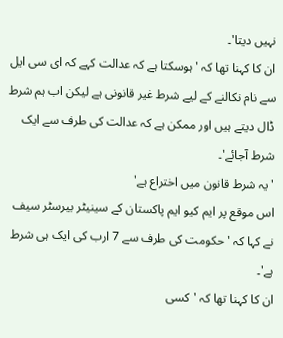نہیں دیتا'۔
ان کا کہنا تھا کہ 'ہوسکتا ہے کہ عدالت کہے کہ ای سی ایل سے نام نکالنے کے لیے شرط غیر قانونی ہے لیکن اب ہم شرط ڈال دیتے ہیں اور ممکن ہے کہ عدالت کی طرف سے ایک شرط آجائے'۔
'یہ شرط قانون میں اختراع ہے'
اس موقع پر ایم کیو ایم پاکستان کے سینیٹر بیرسٹر سیف نے کہا کہ 'حکومت کی طرف سے 7 ارب کی ایک ہی شرط ہے'۔
ان کا کہنا تھا کہ 'کسی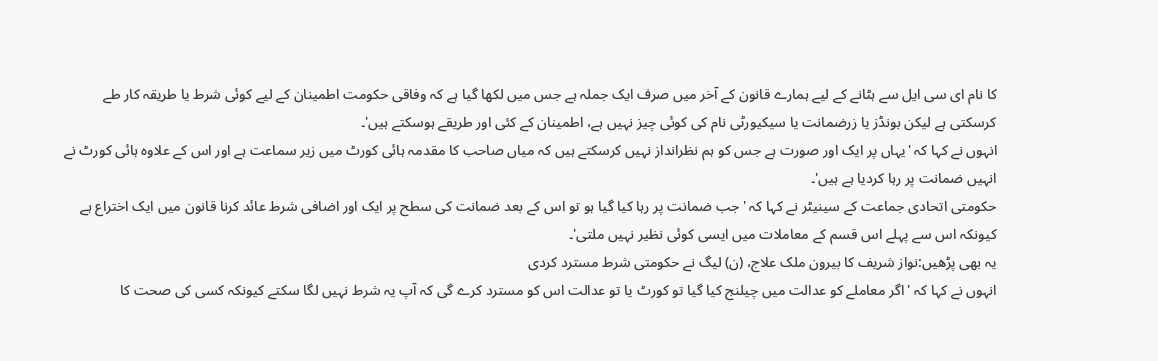کا نام ای سی ایل سے ہٹانے کے لیے ہمارے قانون کے آخر میں صرف ایک جملہ ہے جس میں لکھا گیا ہے کہ وفاقی حکومت اطمینان کے لیے کوئی شرط یا طریقہ کار طے کرسکتی ہے لیکن بونڈز یا زرضمانت یا سیکیورٹی نام کی کوئی چیز نہیں ہے، اطمینان کے کئی اور طریقے ہوسکتے ہیں'۔
انہوں نے کہا کہ 'یہاں پر ایک اور صورت ہے جس کو ہم نظرانداز نہیں کرسکتے ہیں کہ میاں صاحب کا مقدمہ ہائی کورٹ میں زیر سماعت ہے اور اس کے علاوہ ہائی کورٹ نے انہیں ضمانت پر رہا کردیا ہے ہیں'۔
حکومتی اتحادی جماعت کے سینیٹر نے کہا کہ 'جب ضمانت پر رہا کیا گیا ہو تو اس کے بعد ضمانت کی سطح پر ایک اور اضافی شرط عائد کرنا قانون میں ایک اختراع ہے کیونکہ اس سے پہلے اس قسم کے معاملات میں ایسی کوئی نظیر نہیں ملتی'۔
یہ بھی پڑھیں:نواز شریف کا بیرون ملک علاج، (ن) لیگ نے حکومتی شرط مسترد کردی
انہوں نے کہا کہ 'اگر معاملے کو عدالت میں چیلنج کیا گیا تو کورٹ یا تو عدالت اس کو مسترد کرے گی کہ آپ یہ شرط نہیں لگا سکتے کیونکہ کسی کی صحت کا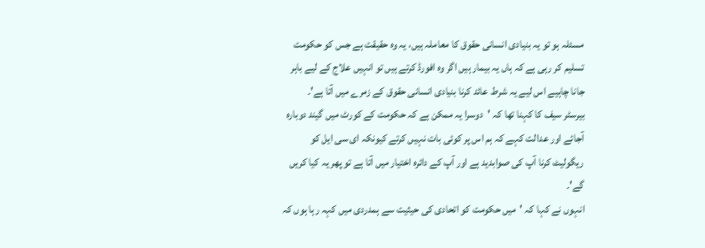مسئلہ ہو تو یہ بنیادی انسانی حقوق کا معاملہ ہیں، یہ وہ حقیقت ہے جس کو حکومت تسلیم کر رہی ہے کہ ہاں یہ بیمار ہیں اگر وہ افورڈ کرتے ہیں تو انہیں علاج کے لیے باہر جانا چاہیے اس لیے یہ شرط عائد کرنا بنیادی انسانی حقوق کے زمرے میں آتا ہے'۔
بیرسٹر سیف کا کہنا تھا کہ 'دوسرا یہ ممکن ہے کہ حکومت کے کورٹ میں گیند دوبارہ آجائے اور عدالت کہے کہ ہم اس پر کوئی بات نہیں کرتے کیونکہ ای سی ایل کو ریگولیٹ کرنا آپ کی صوابدید ہے اور آپ کے دائرہ اختیار میں آتا ہے تو پھر یہ کیا کریں گے'۔
انہوں نے کہا کہ 'میں حکومت کو اتحادی کی حیثیت سے ہمدردی میں کہہ رہا ہوں کہ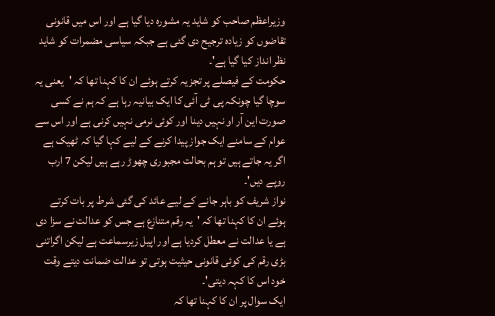وزیراعظم صاحب کو شاید یہ مشورہ دیا گیا ہے اور اس میں قانونی تقاضوں کو زیادہ ترجیح دی گئی ہے جبکہ سیاسی مضمرات کو شاید نظر انداز کیا گیا ہے'۔
حکومت کے فیصلے پر تجزیہ کرتے ہوئے ان کا کہنا تھا کہ 'یعنی یہ سوچا گیا چونکہ پی ٹی آئی کا ایک بیانیہ رہا ہے کہ ہم نے کسی صورت این آر او نہیں دینا اور کوئی نرمی نہیں کرنی ہے اور اس سے عوام کے سامنے ایک جواز پیدا کرنے کے لیے کہا گیا کہ ٹھیک ہے اگر یہ جاتے ہیں تو ہم بحالت مجبوری چھوڑ رہے ہیں لیکن 7 ارب روپے دیں'۔
نواز شریف کو باہر جانے کے لیے عائد کی گئی شرط پر بات کرتے ہوئے ان کا کہنا تھا کہ 'یہ رقم متنازع ہے جس کو عدالت نے سزا دی ہے یا عدالت نے معطل کردیا ہے اور اپیل زیرسماعت ہے لیکن اگراتنی بڑی رقم کی کوئی قانونی حیثیت ہوتی تو عدالت ضمانت دیتے وقت خود اس کا کہہ دیتی'۔
ایک سوال پر ان کا کہنا تھا کہ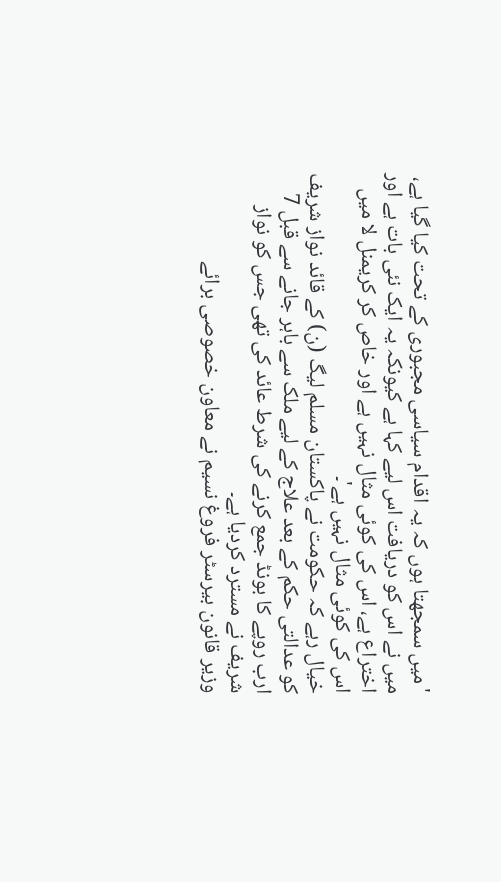'میں سمجھتا ہوں کہ یہ اقدام سیاسی مجبوری کے تحت کیا گیا ہے، میں نے اس کو دریافت اس لیے کہا ہے کیونکہ یہ ایک نئی بات ہے اور اختراع ہے، اس کی کوئی مثال نہیں ہے اور خاص کر کریمنل لا میں اس کی کوئی مثال نہیں ہے'۔
خیال رہے کہ حکومت نے پاکستان مسلم لیگ (ن) کے قائد نواز شریف کو عدالتی حکم کے بعد علاج کے لیے ملک سے باہر جانے سے قبل 7 ارب روپے کا بونڈ جمع کرنے کی شرط عائد کی تھی جس کو نواز شریف نے مسترد کردیا ہے۔
وزیر قانون بیرسٹر فروغ نسیم نے معاون خصوصی برائے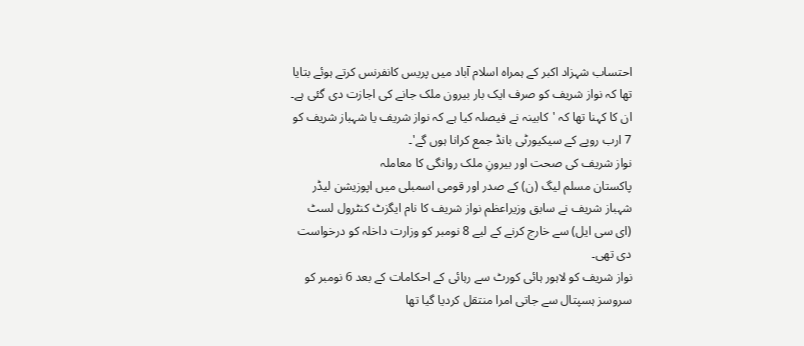احتساب شہزاد اکبر کے ہمراہ اسلام آباد میں پریس کانفرنس کرتے ہوئے بتایا تھا کہ نواز شریف کو صرف ایک بار بیرون ملک جانے کی اجازت دی گئی ہے۔
ان کا کہنا تھا کہ 'کابینہ نے فیصلہ کیا ہے کہ نواز شریف یا شہباز شریف کو 7 ارب روپے کے سیکیورٹی بانڈ جمع کرانا ہوں گے'۔
نواز شریف کی صحت اور بیرونِ ملک روانگی کا معاملہ
پاکستان مسلم لیگ (ن) کے صدر اور قومی اسمبلی میں اپوزیشن لیڈر شہباز شریف نے سابق وزیراعظم نواز شریف کا نام ایگزٹ کنٹرول لسٹ (ای سی ایل) سے خارج کرنے کے لیے 8 نومبر کو وزارت داخلہ کو درخواست دی تھی۔
نواز شریف کو لاہور ہائی کورٹ سے رہائی کے احکامات کے بعد 6 نومبر کو سروسز ہسپتال سے جاتی امرا منتقل کردیا گیا تھا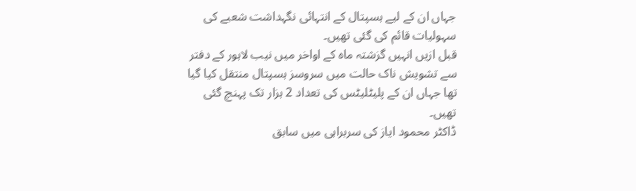جہاں ان کے لیے ہسپتال کے انتہائی نگہداشت شعبے کی سہولیات قائم کی گئی تھیں۔
قبل ازیں انہیں گزشتہ ماہ کے اواخر میں نیب لاہور کے دفتر سے تشویش ناک حالت میں سروسز ہسپتال منتقل کیا گیا تھا جہاں ان کے پلیٹلیٹس کی تعداد 2 ہزار تک پہنچ گئی تھیں۔
ڈاکٹر محمود ایاز کی سربراہی میں سابق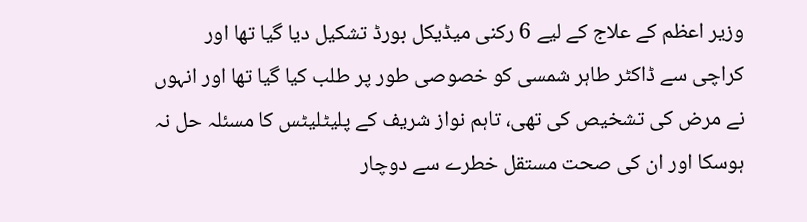وزیر اعظم کے علاج کے لیے 6 رکنی میڈیکل بورڈ تشکیل دیا گیا تھا اور کراچی سے ڈاکٹر طاہر شمسی کو خصوصی طور پر طلب کیا گیا تھا اور انہوں نے مرض کی تشخیص کی تھی، تاہم نواز شریف کے پلیٹلیٹس کا مسئلہ حل نہ ہوسکا اور ان کی صحت مستقل خطرے سے دوچار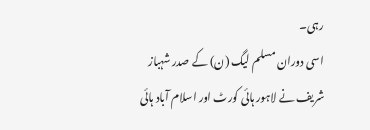رہی۔
اسی دوران مسلم لیگ (ن) کے صدر شہباز شریف نے لاہور ہائی کورٹ اور اسلام آباد ہائی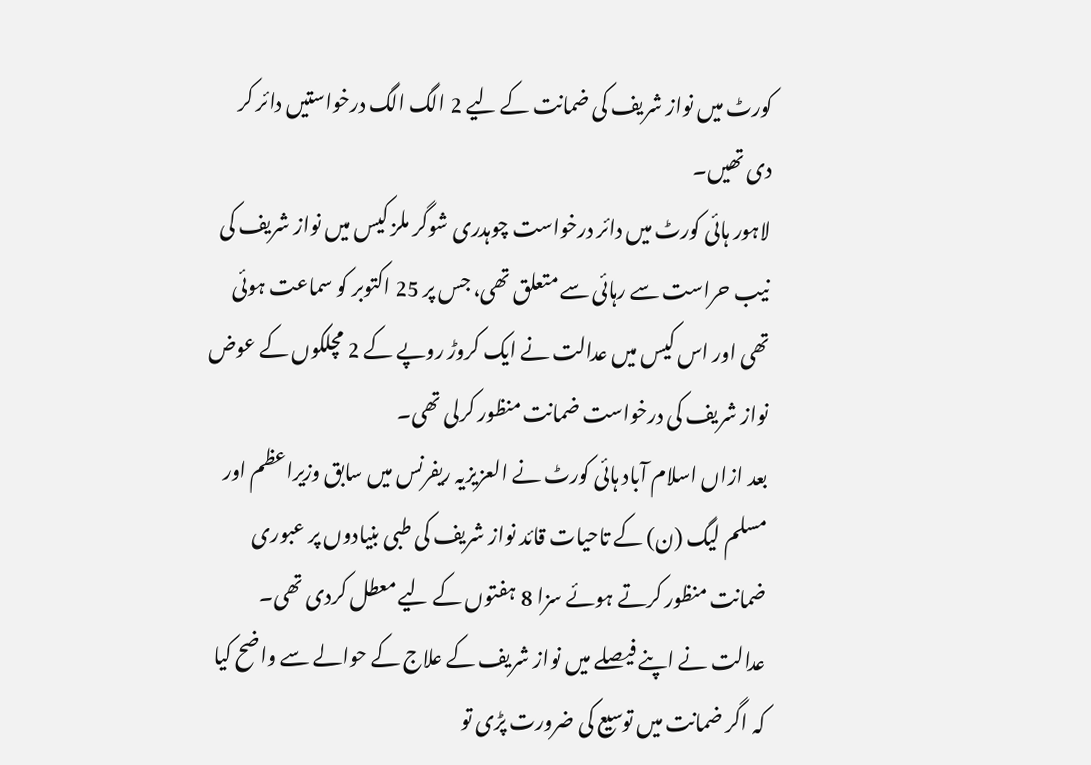کورٹ میں نواز شریف کی ضمانت کے لیے 2 الگ الگ درخواستیں دائر کر دی تھیں۔
لاہور ہائی کورٹ میں دائر درخواست چوہدری شوگر ملز کیس میں نواز شریف کی نیب حراست سے رہائی سے متعلق تھی، جس پر 25 اکتوبر کو سماعت ہوئی تھی اور اس کیس میں عدالت نے ایک کروڑ روپے کے 2 مچلکوں کے عوض نواز شریف کی درخواست ضمانت منظور کرلی تھی۔
بعد ازاں اسلام آباد ہائی کورٹ نے العزیزیہ ریفرنس میں سابق وزیراعظم اور مسلم لیگ (ن) کے تاحیات قائد نواز شریف کی طبی بنیادوں پر عبوری ضمانت منظور کرتے ہوئے سزا 8 ہفتوں کے لیے معطل کردی تھی۔
عدالت نے اپنے فیصلے میں نواز شریف کے علاج کے حوالے سے واضح کیا کہ اگر ضمانت میں توسیع کی ضرورت پڑی تو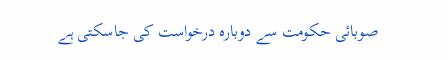صوبائی حکومت سے دوبارہ درخواست کی جاسکتی ہے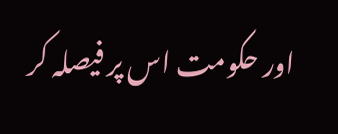اور حکومت اس پر فیصلہ کر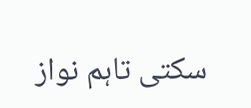سکتی تاہم نواز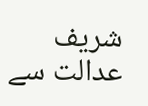شریف عدالت سے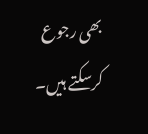بھی رجوع کرسکتے ہیں۔